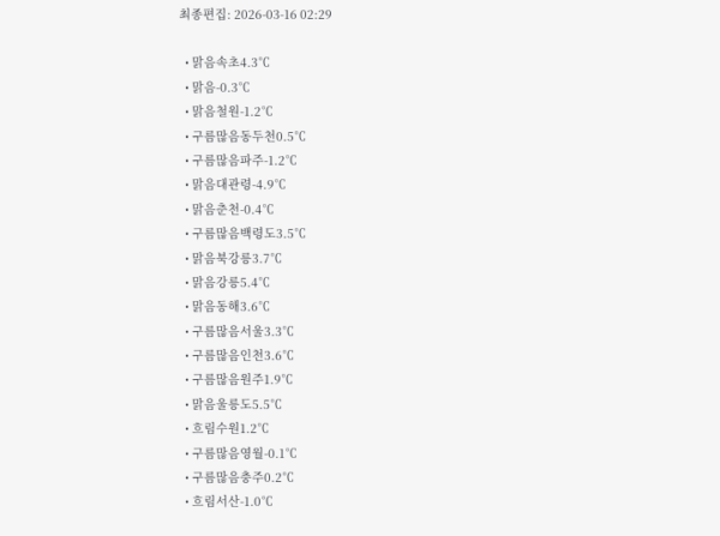최종편집: 2026-03-16 02:29

  • 맑음속초4.3℃
  • 맑음-0.3℃
  • 맑음철원-1.2℃
  • 구름많음동두천0.5℃
  • 구름많음파주-1.2℃
  • 맑음대관령-4.9℃
  • 맑음춘천-0.4℃
  • 구름많음백령도3.5℃
  • 맑음북강릉3.7℃
  • 맑음강릉5.4℃
  • 맑음동해3.6℃
  • 구름많음서울3.3℃
  • 구름많음인천3.6℃
  • 구름많음원주1.9℃
  • 맑음울릉도5.5℃
  • 흐림수원1.2℃
  • 구름많음영월-0.1℃
  • 구름많음충주0.2℃
  • 흐림서산-1.0℃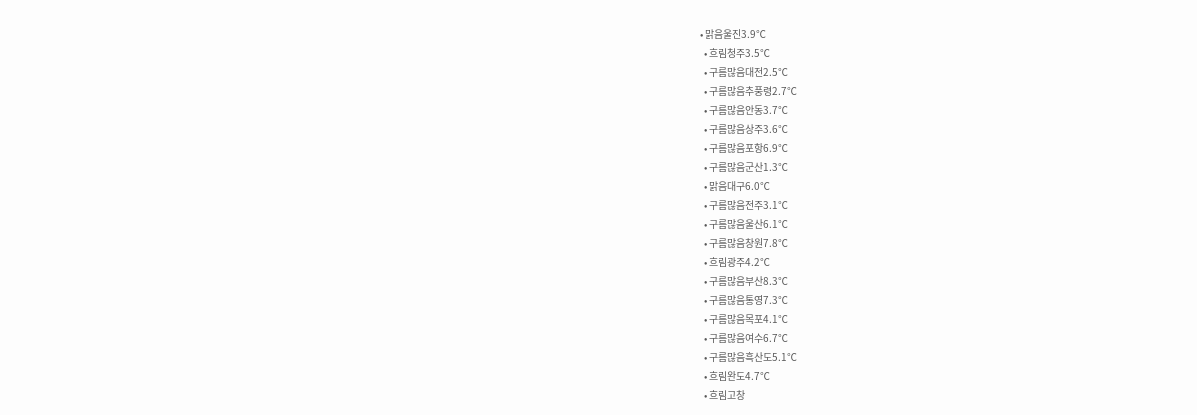• 맑음울진3.9℃
  • 흐림청주3.5℃
  • 구름많음대전2.5℃
  • 구름많음추풍령2.7℃
  • 구름많음안동3.7℃
  • 구름많음상주3.6℃
  • 구름많음포항6.9℃
  • 구름많음군산1.3℃
  • 맑음대구6.0℃
  • 구름많음전주3.1℃
  • 구름많음울산6.1℃
  • 구름많음창원7.8℃
  • 흐림광주4.2℃
  • 구름많음부산8.3℃
  • 구름많음통영7.3℃
  • 구름많음목포4.1℃
  • 구름많음여수6.7℃
  • 구름많음흑산도5.1℃
  • 흐림완도4.7℃
  • 흐림고창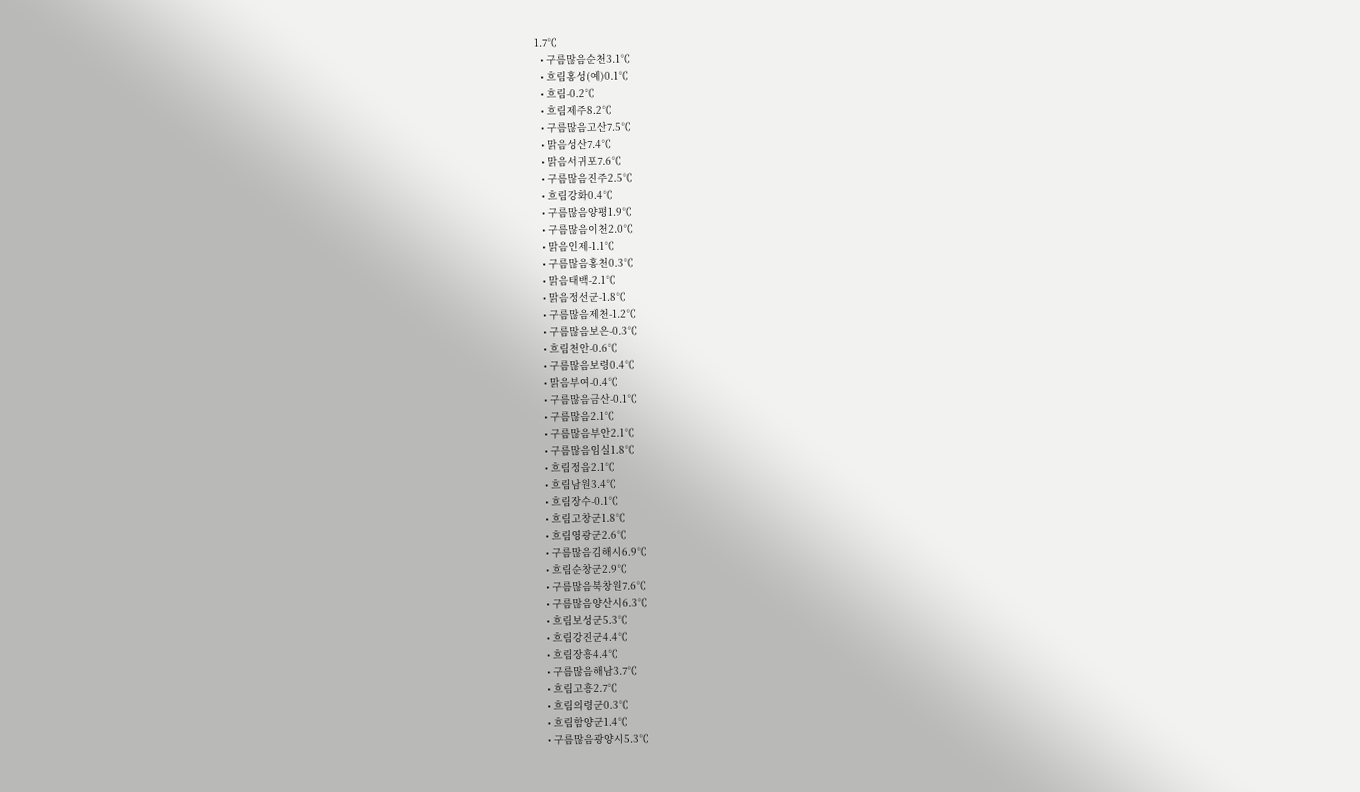1.7℃
  • 구름많음순천3.1℃
  • 흐림홍성(예)0.1℃
  • 흐림-0.2℃
  • 흐림제주8.2℃
  • 구름많음고산7.5℃
  • 맑음성산7.4℃
  • 맑음서귀포7.6℃
  • 구름많음진주2.5℃
  • 흐림강화0.4℃
  • 구름많음양평1.9℃
  • 구름많음이천2.0℃
  • 맑음인제-1.1℃
  • 구름많음홍천0.3℃
  • 맑음태백-2.1℃
  • 맑음정선군-1.8℃
  • 구름많음제천-1.2℃
  • 구름많음보은-0.3℃
  • 흐림천안-0.6℃
  • 구름많음보령0.4℃
  • 맑음부여-0.4℃
  • 구름많음금산-0.1℃
  • 구름많음2.1℃
  • 구름많음부안2.1℃
  • 구름많음임실1.8℃
  • 흐림정읍2.1℃
  • 흐림남원3.4℃
  • 흐림장수-0.1℃
  • 흐림고창군1.8℃
  • 흐림영광군2.6℃
  • 구름많음김해시6.9℃
  • 흐림순창군2.9℃
  • 구름많음북창원7.6℃
  • 구름많음양산시6.3℃
  • 흐림보성군5.3℃
  • 흐림강진군4.4℃
  • 흐림장흥4.4℃
  • 구름많음해남3.7℃
  • 흐림고흥2.7℃
  • 흐림의령군0.3℃
  • 흐림함양군1.4℃
  • 구름많음광양시5.3℃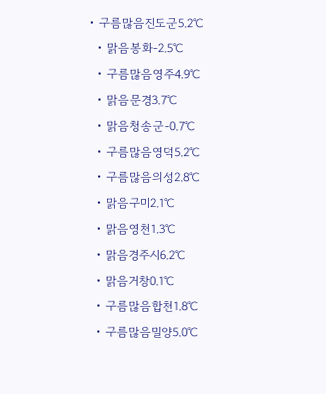• 구름많음진도군5.2℃
  • 맑음봉화-2.5℃
  • 구름많음영주4.9℃
  • 맑음문경3.7℃
  • 맑음청송군-0.7℃
  • 구름많음영덕5.2℃
  • 구름많음의성2.8℃
  • 맑음구미2.1℃
  • 맑음영천1.3℃
  • 맑음경주시6.2℃
  • 맑음거창0.1℃
  • 구름많음합천1.8℃
  • 구름많음밀양5.0℃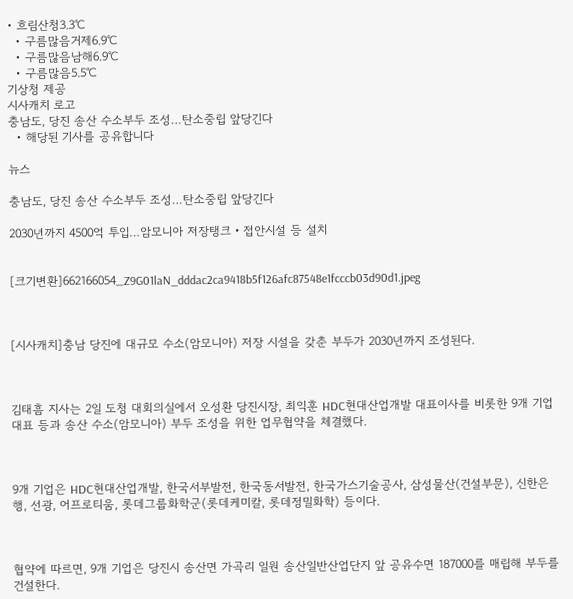• 흐림산청3.3℃
  • 구름많음거제6.9℃
  • 구름많음남해6.9℃
  • 구름많음5.5℃
기상청 제공
시사캐치 로고
충남도, 당진 송산 수소부두 조성…탄소중립 앞당긴다
  • 해당된 기사를 공유합니다

뉴스

충남도, 당진 송산 수소부두 조성…탄소중립 앞당긴다

2030년까지 4500억 투입…암모니아 저장탱크‧접안시설 등 설치


[크기변환]662166054_Z9G01laN_dddac2ca9418b5f126afc87548e1fcccb03d90d1.jpeg



[시사캐치]충남 당진에 대규모 수소(암모니아) 저장 시설을 갖춘 부두가 2030년까지 조성된다.



김태흠 지사는 2일 도청 대회의실에서 오성환 당진시장, 최익훈 HDC현대산업개발 대표이사를 비롯한 9개 기업 대표 등과 송산 수소(암모니아) 부두 조성을 위한 업무협약을 체결했다.



9개 기업은 HDC현대산업개발, 한국서부발전, 한국동서발전, 한국가스기술공사, 삼성물산(건설부문), 신한은행, 선광, 어프로티움, 롯데그룹화학군(롯데케미칼, 롯데정밀화학) 등이다.



협약에 따르면, 9개 기업은 당진시 송산면 가곡리 일원 송산일반산업단지 앞 공유수면 187000를 매립해 부두를 건설한다.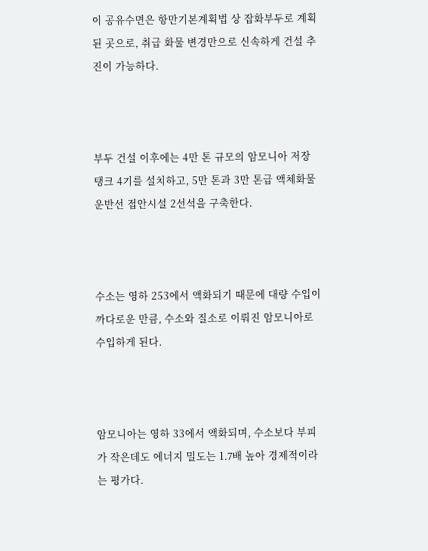이 공유수면은 항만기본계획법 상 잡화부두로 계획된 곳으로, 취급 화물 변경만으로 신속하게 건설 추진이 가능하다.



부두 건설 이후에는 4만 톤 규모의 암모니아 저장탱크 4기를 설치하고, 5만 톤과 3만 톤급 액체화물 운반선 접안시설 2선석을 구축한다.



수소는 영하 253에서 액화되기 때문에 대량 수입이 까다로운 만큼, 수소와 질소로 이뤄진 암모니아로 수입하게 된다.



암모니아는 영하 33에서 액화되며, 수소보다 부피가 작은데도 에너지 밀도는 1.7배 높아 경제적이라는 평가다.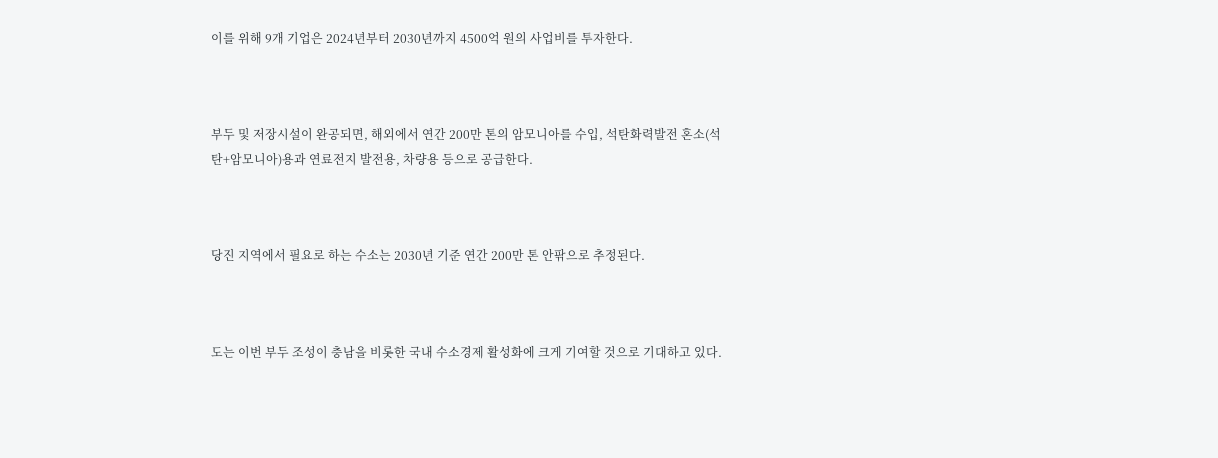이를 위해 9개 기업은 2024년부터 2030년까지 4500억 원의 사업비를 투자한다.



부두 및 저장시설이 완공되면, 해외에서 연간 200만 톤의 암모니아를 수입, 석탄화력발전 혼소(석탄+암모니아)용과 연료전지 발전용, 차량용 등으로 공급한다.



당진 지역에서 필요로 하는 수소는 2030년 기준 연간 200만 톤 안팎으로 추정된다.



도는 이번 부두 조성이 충남을 비롯한 국내 수소경제 활성화에 크게 기여할 것으로 기대하고 있다.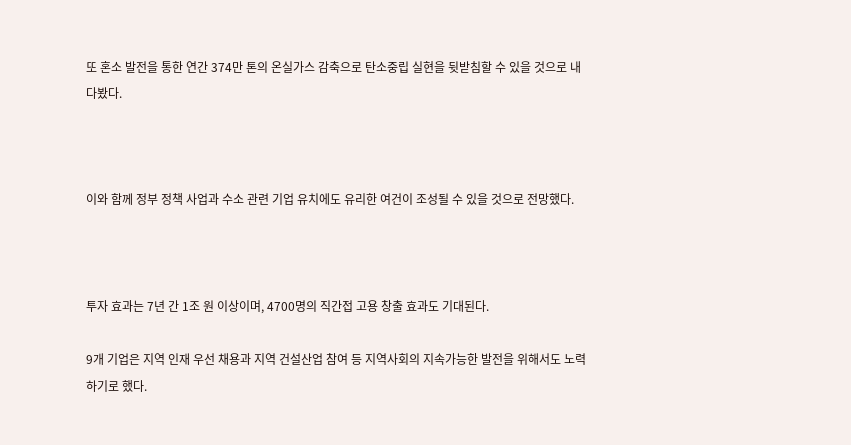또 혼소 발전을 통한 연간 374만 톤의 온실가스 감축으로 탄소중립 실현을 뒷받침할 수 있을 것으로 내다봤다.



이와 함께 정부 정책 사업과 수소 관련 기업 유치에도 유리한 여건이 조성될 수 있을 것으로 전망했다.



투자 효과는 7년 간 1조 원 이상이며, 4700명의 직간접 고용 창출 효과도 기대된다.

9개 기업은 지역 인재 우선 채용과 지역 건설산업 참여 등 지역사회의 지속가능한 발전을 위해서도 노력하기로 했다.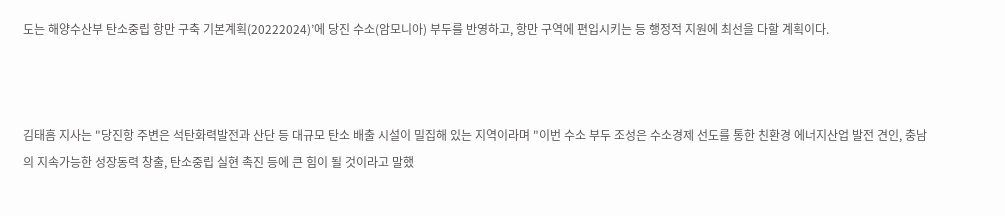도는 해양수산부 탄소중립 항만 구축 기본계획(20222024)’에 당진 수소(암모니아) 부두를 반영하고, 항만 구역에 편입시키는 등 행정적 지원에 최선을 다할 계획이다.



김태흠 지사는 "당진항 주변은 석탄화력발전과 산단 등 대규모 탄소 배출 시설이 밀집해 있는 지역이라며 "이번 수소 부두 조성은 수소경제 선도를 통한 친환경 에너지산업 발전 견인, 충남의 지속가능한 성장동력 창출, 탄소중립 실현 촉진 등에 큰 힘이 될 것이라고 말했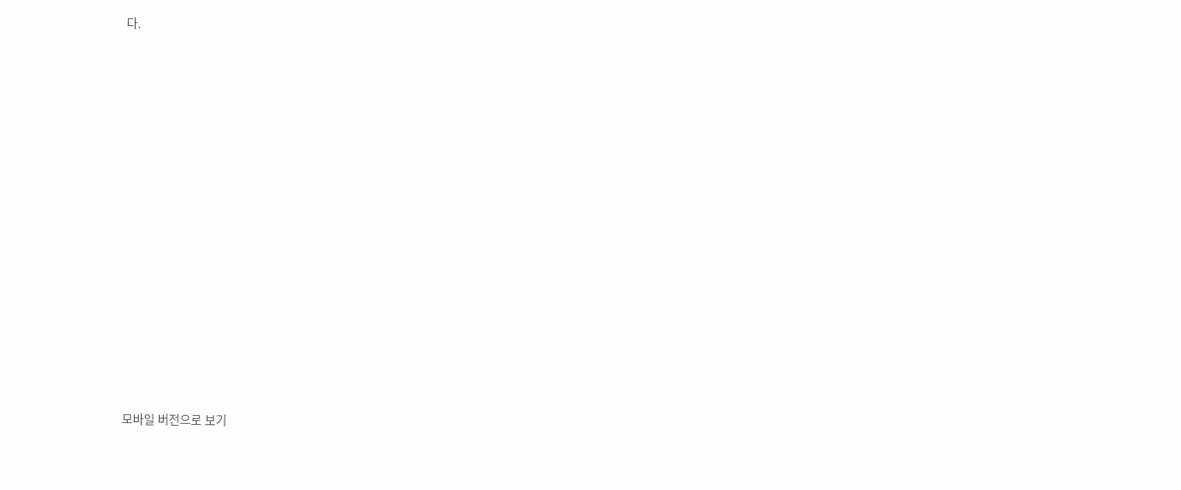다.















모바일 버전으로 보기